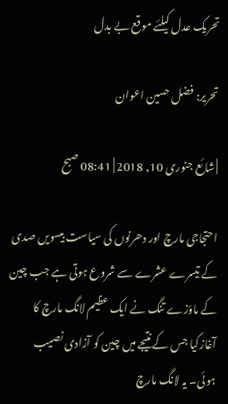تحریک عدل کیلئے موقع بے بدل

تحریر: فضل حسین اعوان

| شائع جنوری 10, 2018 | 08:41 صبح

احتجاجی مارچ اور دھرنوں کی سیاست بیسویں صدی کے تیسرے عشرے سے شروع ہوتی ہے جب چین کے ماؤزے تنگ نے ایک عظیم لانگ مارچ کا آغازکیا جس کے نتیجے میں چین کو آزادی نصیب ہوئی۔ یہ لانگ مارچ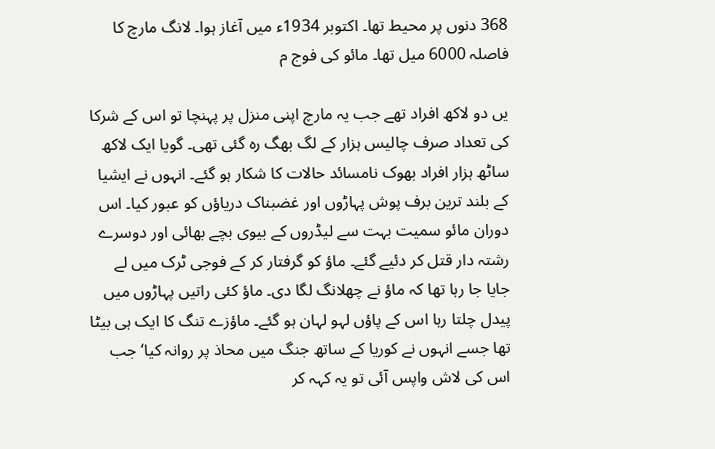368 دنوں پر محیط تھا۔ اکتوبر 1934ء میں آغاز ہوا۔ لانگ مارچ کا فاصلہ 6000 میل تھا۔ مائو کی فوج م

یں دو لاکھ افراد تھے جب یہ مارچ اپنی منزل پر پہنچا تو اس کے شرکا کی تعداد صرف چالیس ہزار کے لگ بھگ رہ گئی تھی۔ گویا ایک لاکھ ساٹھ ہزار افراد بھوک نامسائد حالات کا شکار ہو گئے۔ انہوں نے ایشیا کے بلند ترین برف پوش پہاڑوں اور غضبناک دریاؤں کو عبور کیا۔ اس دوران مائو سمیت بہت سے لیڈروں کے بیوی بچے بھائی اور دوسرے رشتہ دار قتل کر دئیے گئے۔ ماؤ کو گرفتار کر کے فوجی ٹرک میں لے جایا جا رہا تھا کہ ماؤ نے چھلانگ لگا دی۔ ماؤ کئی راتیں پہاڑوں میں پیدل چلتا رہا اس کے پاؤں لہو لہان ہو گئے۔ ماؤزے تنگ کا ایک ہی بیٹا تھا جسے انہوں نے کوریا کے ساتھ جنگ میں محاذ پر روانہ کیا‘ جب اس کی لاش واپس آئی تو یہ کہہ کر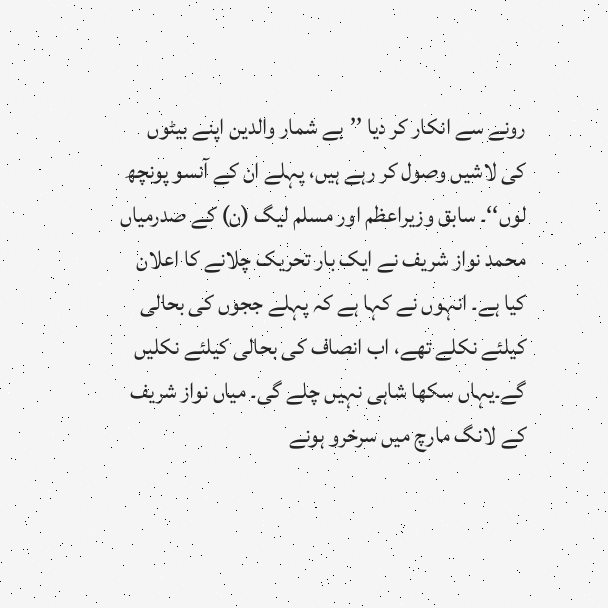رونے سے انکار کر دیا ’’بے شمار والدین اپنے بیٹوں کی لاشیں وصول کر رہے ہیں، پہلے ان کے آنسو پونچھ لوں‘‘۔ سابق وزیراعظم اور مسلم لیگ (ن) کے صدرمیاں محمد نواز شریف نے ایک بار تحریک چلانے کا اعلان کیا ہے۔ انہوں نے کہا ہے کہ پہلے ججوں کی بحالی کیلئے نکلے تھے، اب انصاف کی بحالی کیلئے نکلیں گے۔یہاں سکھا شاہی نہیں چلے گی۔ میاں نواز شریف کے لانگ مارچ میں سرخرو ہونے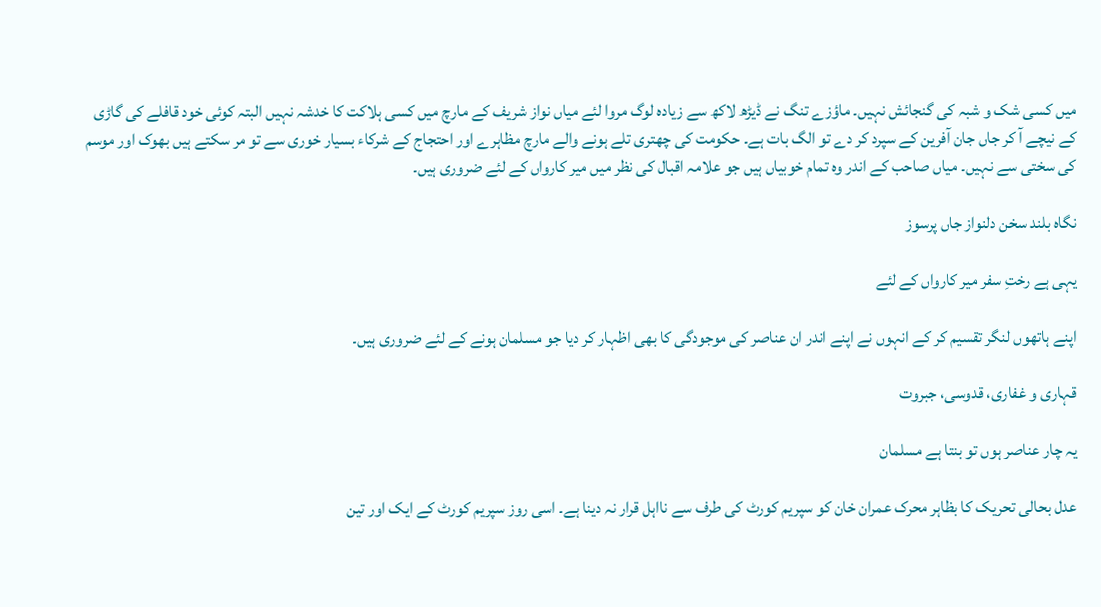میں کسی شک و شبہ کی گنجائش نہیں۔ ماؤزے تنگ نے ڈیڑھ لاکھ سے زیادہ لوگ مروا لئے میاں نواز شریف کے مارچ میں کسی ہلاکت کا خدشہ نہیں البتہ کوئی خود قافلے کی گاڑی کے نیچے آ کر جاں جان آفرین کے سپرد کر دے تو الگ بات ہے۔ حکومت کی چھتری تلے ہونے والے مارچ مظاہرے اور احتجاج کے شرکاء بسیار خوری سے تو مر سکتے ہیں بھوک اور موسم کی سختی سے نہیں۔ میاں صاحب کے اندر وہ تمام خوبیاں ہیں جو علامہ اقبال کی نظر میں میر کارواں کے لئے ضروری ہیں۔

نگاہ بلند سخن دلنواز جاں پرسوز

یہی ہے رختِ سفر میر کارواں کے لئے

اپنے ہاتھوں لنگر تقسیم کر کے انہوں نے اپنے اندر ان عناصر کی موجودگی کا بھی اظہار کر دیا جو مسلمان ہونے کے لئے ضروری ہیں۔

قہاری و غفاری، قدوسی، جبروت

یہ چار عناصر ہوں تو بنتا ہے مسلمان

عدل بحالی تحریک کا بظاہر محرک عمران خان کو سپریم کورٹ کی طرف سے نااہل قرار نہ دینا ہے۔ اسی روز سپریم کورٹ کے ایک اور تین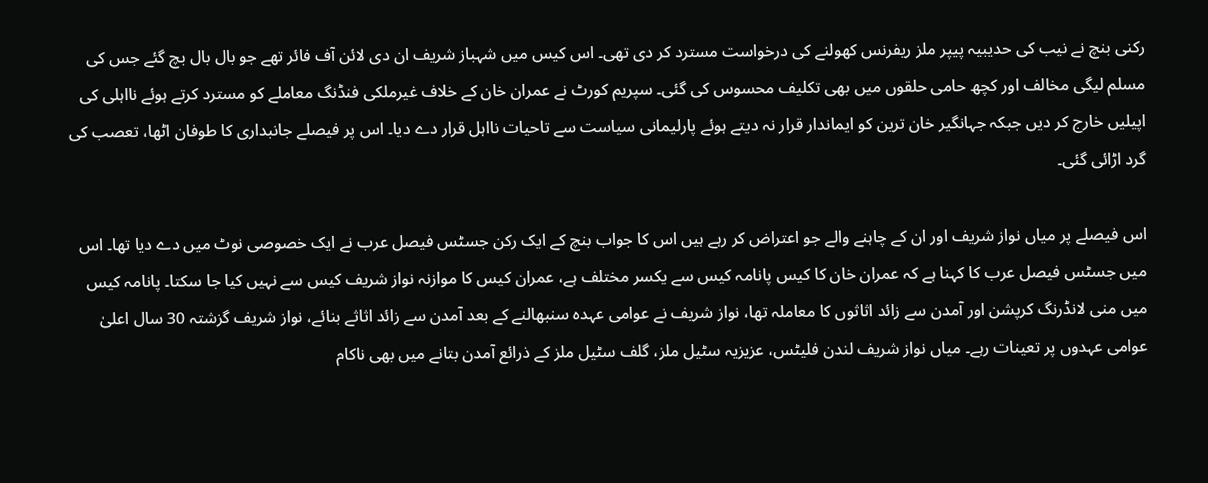رکنی بنچ نے نیب کی حدیبیہ پیپر ملز ریفرنس کھولنے کی درخواست مسترد کر دی تھی۔ اس کیس میں شہباز شریف ان دی لائن آف فائر تھے جو بال بال بچ گئے جس کی مسلم لیگی مخالف اور کچھ حامی حلقوں میں بھی تکلیف محسوس کی گئی۔ سپریم کورٹ نے عمران خان کے خلاف غیرملکی فنڈنگ معاملے کو مسترد کرتے ہوئے نااہلی کی اپیلیں خارج کر دیں جبکہ جہانگیر خان ترین کو ایماندار قرار نہ دیتے ہوئے پارلیمانی سیاست سے تاحیات نااہل قرار دے دیا۔ اس پر فیصلے جانبداری کا طوفان اٹھا، تعصب کی گرد اڑائی گئی۔

اس فیصلے پر میاں نواز شریف اور ان کے چاہنے والے جو اعتراض کر رہے ہیں اس کا جواب بنچ کے ایک رکن جسٹس فیصل عرب نے ایک خصوصی نوٹ میں دے دیا تھا۔ اس میں جسٹس فیصل عرب کا کہنا ہے کہ عمران خان کا کیس پانامہ کیس سے یکسر مختلف ہے، عمران کیس کا موازنہ نواز شریف کیس سے نہیں کیا جا سکتا۔ پانامہ کیس میں منی لانڈرنگ کرپشن اور آمدن سے زائد اثاثوں کا معاملہ تھا، نواز شریف نے عوامی عہدہ سنبھالنے کے بعد آمدن سے زائد اثاثے بنائے، نواز شریف گزشتہ 30 سال اعلیٰ عوامی عہدوں پر تعینات رہے۔ میاں نواز شریف لندن فلیٹس، عزیزیہ سٹیل ملز، گلف سٹیل ملز کے ذرائع آمدن بتانے میں بھی ناکام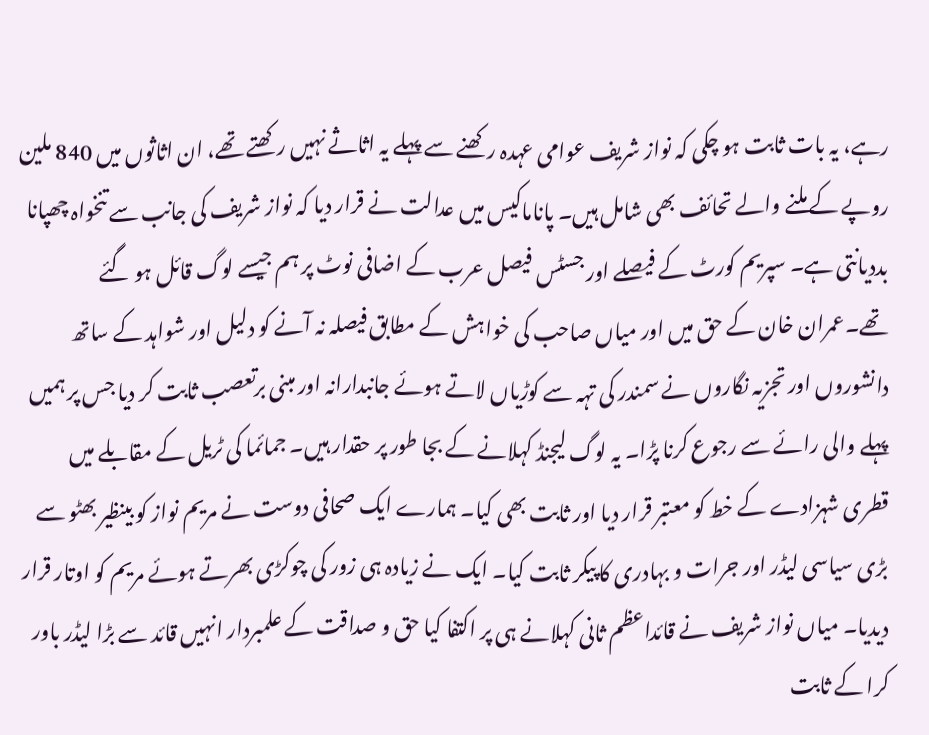رہے، یہ بات ثابت ہو چکی کہ نواز شریف عوامی عہدہ رکھنے سے پہلے یہ اثاثے نہیں رکھتے تھے، ان اثاثوں میں 840 ملین روپے کے ملنے والے تحائف بھی شامل ہیں۔ پاناماکیس میں عدالت نے قرار دیا کہ نواز شریف کی جانب سے تنخواہ چھپانا بددیانتی ہے۔ سپریم کورٹ کے فیصلے اور جسٹس فیصل عرب کے اضافی نوٹ پر ہم جیسے لوگ قائل ہو گئے تھے۔عمران خان کے حق میں اور میاں صاحب کی خواہش کے مطابق فیصلہ نہ آنے کو دلیل اور شواہد کے ساتھ دانشوروں اور تجزیہ نگاروں نے سمندر کی تہہ سے کوڑیاں لاتے ہوئے جانبدارانہ اور مبنی برتعصب ثابت کر دیا جس پر ہمیں پہلے والی رائے سے رجوع کرنا پڑا۔ یہ لوگ لیجنڈ کہلانے کے بجا طور پر حقدار ہیں۔ جمائما کی ٹریل کے مقابلے میں قطری شہزادے کے خط کو معتبر قرار دیا اور ثابت بھی کیا۔ ہمارے ایک صحافی دوست نے مریم نواز کو بینظیر بھٹو سے بڑی سیاسی لیڈر اور جرات و بہادری کا پیکر ثابت کیا۔ ایک نے زیادہ ہی زور کی چوکڑی بھرتے ہوئے مریم کو اوتار قرار دیدیا۔ میاں نواز شریف نے قائداعظم ثانی کہلانے ہی پر اکتفا کیا حق و صداقت کے علمبردار انہیں قائد سے بڑا لیڈر باور کرا کے ثابت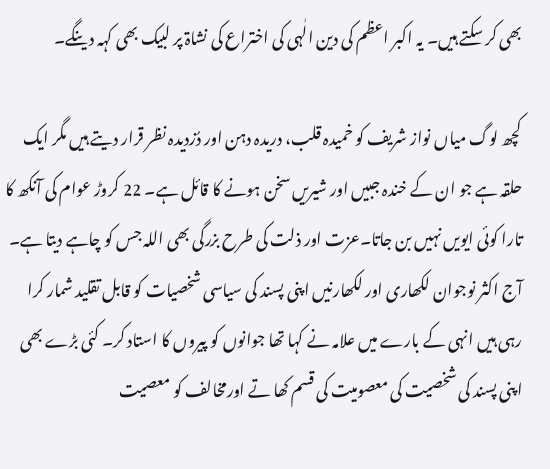بھی کر سکتے ہیں۔ یہ اکبر اعظم کی دین الٰہی کی اختراع کی نشاۃ پر لبیک بھی کہہ دینگے۔

کچھ لوگ میاں نواز شریف کو خمیدہ قلب، دریدہ دہن اور دُزدیدہ نظر قرار دیتے ہیں مگر ایک حلقہ ہے جو ان کے خندہ جبیں اور شیریں سخن ہونے کا قائل ہے۔ 22 کروڑ عوام کی آنکھ کا تارا کوئی ایویں نہیں بن جاتا۔عزت اور ذلت کی طرح بزرگی بھی اللہ جس کو چاہے دیتا ہے۔ آج اکثر نوجوان لکھاری اور لکھارنیں اپنی پسند کی سیاسی شخصیات کو قابل تقلید شمار کرا رہی ہیں انہی کے بارے میں علامہ نے کہا تھا جوانوں کو پیروں کا استاد کر۔ کئی بڑے بھی اپنی پسند کی شخصیت کی معصومیت کی قسم کھا تے اورمخالف کو معصیت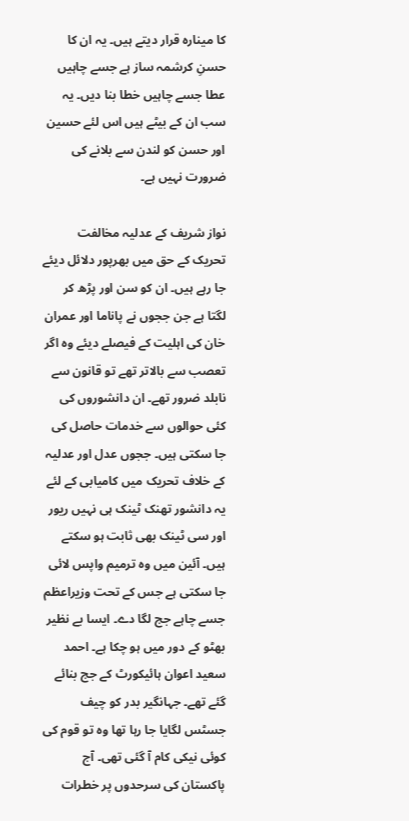کا مینارہ قرار دیتے ہیں۔ یہ ان کا حسنِ کرشمہ ساز ہے جسے چاہیں عطا جسے چاہیں خطا بنا دیں۔ یہ سب ان کے بیٹے ہیں اس لئے حسین اور حسن کو لندن سے بلانے کی ضرورت نہیں ہے۔

نواز شریف کے عدلیہ مخالفت تحریک کے حق میں بھرپور دلائل دیئے جا رہے ہیں۔ ان کو سن اور پڑھ کر لگتا ہے جن ججوں نے پاناما اور عمران خان کی اہلیت کے فیصلے دیئے وہ اگر تعصب سے بالاتر تھے تو قانون سے نابلد ضرور تھے۔ ان دانشوروں کی کئی حوالوں سے خدمات حاصل کی جا سکتی ہیں۔ ججوں عدل اور عدلیہ کے خلاف تحریک میں کامیابی کے لئے یہ دانشور تھنک ٹینک ہی نہیں ریور اور سی ٹینک بھی ثابت ہو سکتے ہیں۔ آئین میں وہ ترمیم واپس لائی جا سکتی ہے جس کے تحت وزیراعظم جسے چاہے جج لگا دے۔ ایسا بے نظیر بھٹو کے دور میں ہو چکا ہے۔ احمد سعید اعوان ہائیکورٹ کے جج بنائے گئے تھے۔ جہانگیر بدر کو چیف جسٹس لگایا جا رہا تھا وہ تو قوم کی کوئی نیکی کام آ گئی تھی۔ آج پاکستان کی سرحدوں پر خطرات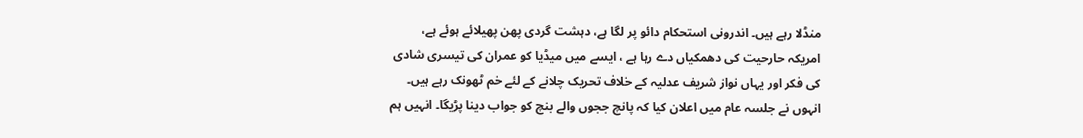منڈلا رہے ہیں۔ اندرونی استحکام دائو پر لگا ہے، دہشت گردی پھن پھیلائے ہوئے ہے، امریکہ حارحیت کی دھمکیاں دے رہا ہے ، ایسے میں میڈیا کو عمران کی تیسری شادی کی فکر اور یہاں نواز شریف عدلیہ کے خلاف تحریک چلانے کے لئے خم ٹھونک رہے ہیں۔ انہوں نے جلسہ عام میں اعلان کیا کہ پانچ ججوں والے بنچ کو جواب دینا پڑیگا۔ انہیں ہم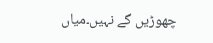چھوڑیں گے نہیں۔میاں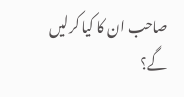صاحب ان کا کیا کرلیں گے؟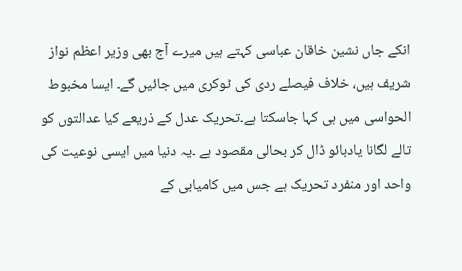انکے جاں نشین خاقان عباسی کہتے ہیں میرے آج بھی وزیر اعظم نواز شریف ہیں، خلاف فیصلے ردی کی ٹوکری میں جائیں گے۔ ایسا مخبوط الحواسی میں ہی کہا جاسکتا ہے۔تحریک عدل کے ذریعے کیا عدالتوں کو تالے لگانا یادبائو ڈال کر بحالی مقصود ہے ۔یہ دنیا میں ایسی نوعیت کی واحد اور منفرد تحریک ہے جس میں کامیابی کے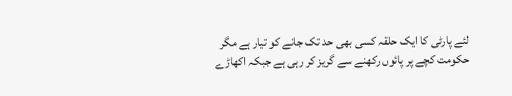لئے پارٹی کا ایک حلقہ کسی بھی حد تک جانے کو تیار ہے مگر حکومت کچے پر پائوں رکھنے سے گریز کر رہی ہے جبکہ اکھاڑے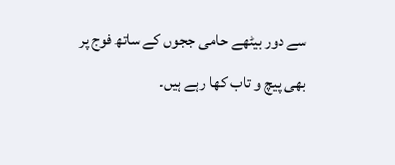سے دور بیٹھے حامی ججوں کے ساتھ فوج پر بھی پیچ و تاب کھا رہے ہیں۔